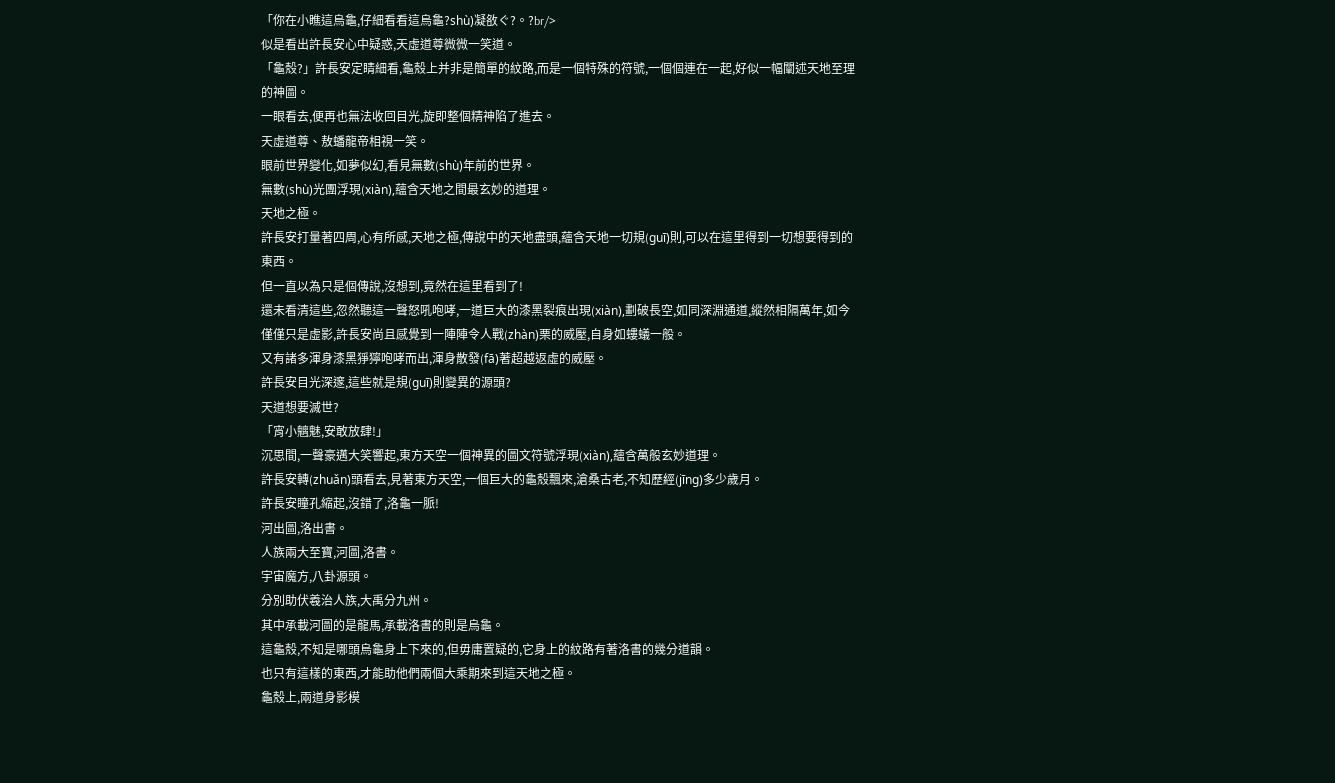「你在小瞧這烏龜,仔細看看這烏龜?shù)凝敋ぐ?。?br/>
似是看出許長安心中疑惑,天虛道尊微微一笑道。
「龜殼?」許長安定睛細看,龜殼上并非是簡單的紋路,而是一個特殊的符號,一個個連在一起,好似一幅闡述天地至理的神圖。
一眼看去,便再也無法收回目光,旋即整個精神陷了進去。
天虛道尊、敖蟠龍帝相視一笑。
眼前世界變化,如夢似幻,看見無數(shù)年前的世界。
無數(shù)光團浮現(xiàn),蘊含天地之間最玄妙的道理。
天地之極。
許長安打量著四周,心有所感,天地之極,傳說中的天地盡頭,蘊含天地一切規(guī)則,可以在這里得到一切想要得到的東西。
但一直以為只是個傳說,沒想到,竟然在這里看到了!
還未看清這些,忽然聽這一聲怒吼咆哮,一道巨大的漆黑裂痕出現(xiàn),劃破長空,如同深淵通道,縱然相隔萬年,如今僅僅只是虛影,許長安尚且感覺到一陣陣令人戰(zhàn)栗的威壓,自身如螻蟻一般。
又有諸多渾身漆黑猙獰咆哮而出,渾身散發(fā)著超越返虛的威壓。
許長安目光深邃,這些就是規(guī)則變異的源頭?
天道想要滅世?
「宵小魑魅,安敢放肆!」
沉思間,一聲豪邁大笑響起,東方天空一個神異的圖文符號浮現(xiàn),蘊含萬般玄妙道理。
許長安轉(zhuǎn)頭看去,見著東方天空,一個巨大的龜殼飄來,滄桑古老,不知歷經(jīng)多少歲月。
許長安瞳孔縮起,沒錯了,洛龜一脈!
河出圖,洛出書。
人族兩大至寶,河圖,洛書。
宇宙魔方,八卦源頭。
分別助伏羲治人族,大禹分九州。
其中承載河圖的是龍馬,承載洛書的則是烏龜。
這龜殼,不知是哪頭烏龜身上下來的,但毋庸置疑的,它身上的紋路有著洛書的幾分道韻。
也只有這樣的東西,才能助他們兩個大乘期來到這天地之極。
龜殼上,兩道身影模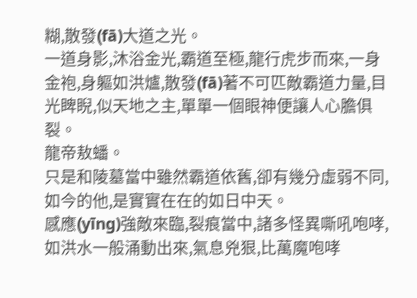糊,散發(fā)大道之光。
一道身影,沐浴金光,霸道至極,龍行虎步而來,一身金袍,身軀如洪爐,散發(fā)著不可匹敵霸道力量,目光睥睨,似天地之主,單單一個眼神便讓人心膽俱裂。
龍帝敖蟠。
只是和陵墓當中雖然霸道依舊,卻有幾分虛弱不同,如今的他,是實實在在的如日中天。
感應(yīng)強敵來臨,裂痕當中,諸多怪異嘶吼咆哮,如洪水一般涌動出來,氣息兇狠,比萬魔咆哮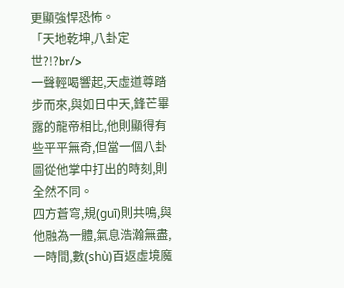更顯強悍恐怖。
「天地乾坤,八卦定世?!?br/>
一聲輕喝響起,天虛道尊踏步而來,與如日中天,鋒芒畢露的龍帝相比,他則顯得有些平平無奇,但當一個八卦圖從他掌中打出的時刻,則全然不同。
四方蒼穹,規(guī)則共鳴,與他融為一體,氣息浩瀚無盡,一時間,數(shù)百返虛境魔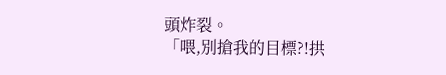頭炸裂。
「喂,別搶我的目標?!拱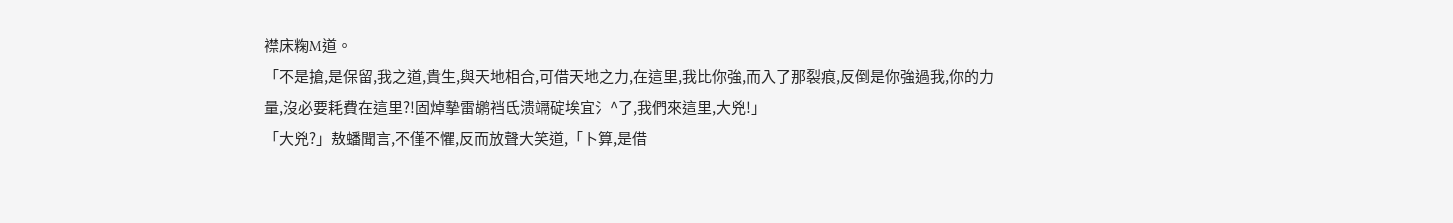襟床粷M道。
「不是搶,是保留,我之道,貴生,與天地相合,可借天地之力,在這里,我比你強,而入了那裂痕,反倒是你強過我,你的力量,沒必要耗費在這里?!固焯摰雷鹕裆氐溃竵碇埃宜氵^了,我們來這里,大兇!」
「大兇?」敖蟠聞言,不僅不懼,反而放聲大笑道,「卜算,是借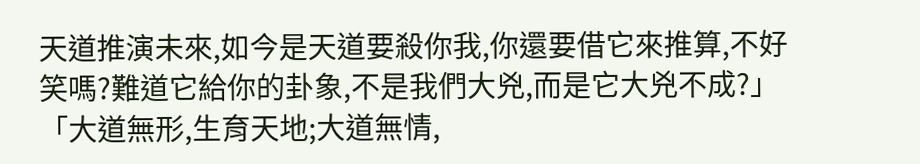天道推演未來,如今是天道要殺你我,你還要借它來推算,不好笑嗎?難道它給你的卦象,不是我們大兇,而是它大兇不成?」
「大道無形,生育天地;大道無情,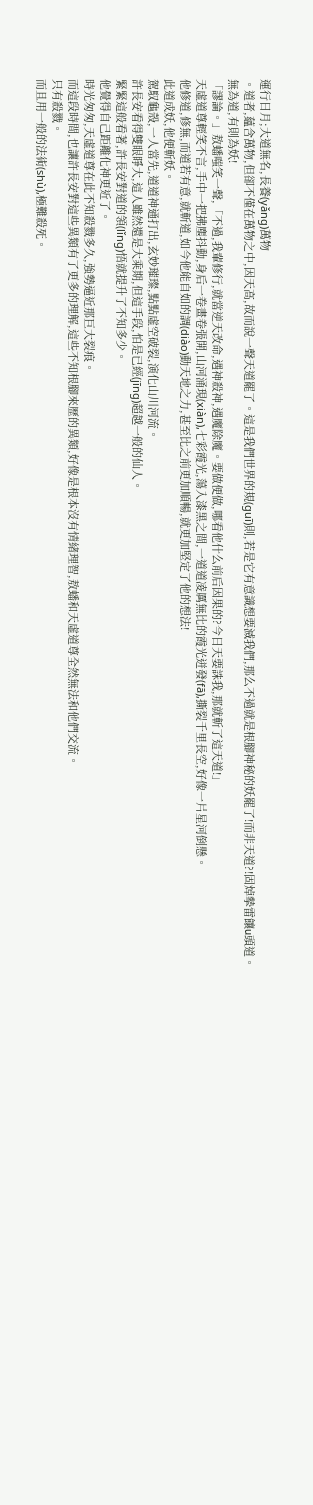運行日月;大道無名,長養(yǎng)萬物
。道者,蘊含萬物,但卻不僅在萬物之中,因天高,故而說一聲天道罷了。這是我們世界的規(guī)則,若是它有意識想要滅我們,那么不過就是根腳神秘的妖罷了!而非天道?!固焯摰雷饟u頭道。
無為道,有則為妖!
「謬論。」敖蟠嗤笑一聲,「不過,我輩修行,就當逆天改命,遇神殺神,遇魔除魔。要做便做,哪看他什么前后因果的?今日天要誅我,那就斬了這天道!」
天虛道尊輕笑不言,手中一把拂塵抖動,身后一卷畫卷張開,山河涌現(xiàn),七彩霞光,蕩入漆黑之間,一道道凌厲無比的霞光迸發(fā),撕裂千里長空,好像一片星河倒懸。
他修道,修無,而道若有意,就斬道,如今他能自如的調(diào)動天地之力,甚至比之前更加順暢,就更加堅定了他的想法!
此道成妖,他便斬妖。
駕馭龜殼,一人當先,道道神通打出,玄妙璀璨,點點虛空破裂,演化山川河流。
許長安看得雙眼睜大,這人雖然還是大乘期,但這手段,怕是已經(jīng)超越一般的仙人。
緊緊這般看著,許長安對道的領(lǐng)悟就提升了不知多少。
他覺得自己距離化神更近了。
時光匆匆,天虛道尊在此不知殺戮多久,強勢逼近那巨大裂痕。
而這段時間,也讓許長安對這些異類有了更多的理解,這些不知根腳來歷的異類,好像是根本沒有情緒理智,敖蟠和天虛道尊全然無法和他們交流。
只有殺戮。
而且用一般的法術(shù),極難殺死。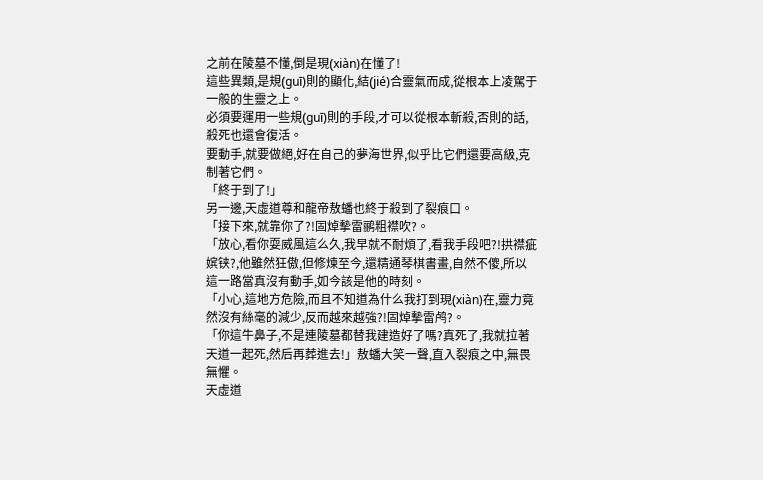之前在陵墓不懂,倒是現(xiàn)在懂了!
這些異類,是規(guī)則的顯化,結(jié)合靈氣而成,從根本上凌駕于一般的生靈之上。
必須要運用一些規(guī)則的手段,才可以從根本斬殺,否則的話,殺死也還會復活。
要動手,就要做絕,好在自己的夢海世界,似乎比它們還要高級,克制著它們。
「終于到了!」
另一邊,天虛道尊和龍帝敖蟠也終于殺到了裂痕口。
「接下來,就靠你了?!固焯摰雷鹂粗襟吹?。
「放心,看你耍威風這么久,我早就不耐煩了,看我手段吧?!拱襟疵嫔铗?,他雖然狂傲,但修煉至今,還精通琴棋書畫,自然不傻,所以這一路當真沒有動手,如今該是他的時刻。
「小心,這地方危險,而且不知道為什么我打到現(xiàn)在,靈力竟然沒有絲毫的減少,反而越來越強?!固焯摰雷鸬?。
「你這牛鼻子,不是連陵墓都替我建造好了嗎?真死了,我就拉著天道一起死,然后再葬進去!」敖蟠大笑一聲,直入裂痕之中,無畏無懼。
天虛道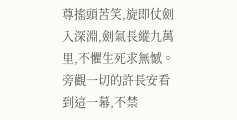尊搖頭苦笑,旋即仗劍入深淵,劍氣長縱九萬里,不懼生死求無憾。
旁觀一切的許長安看到這一幕,不禁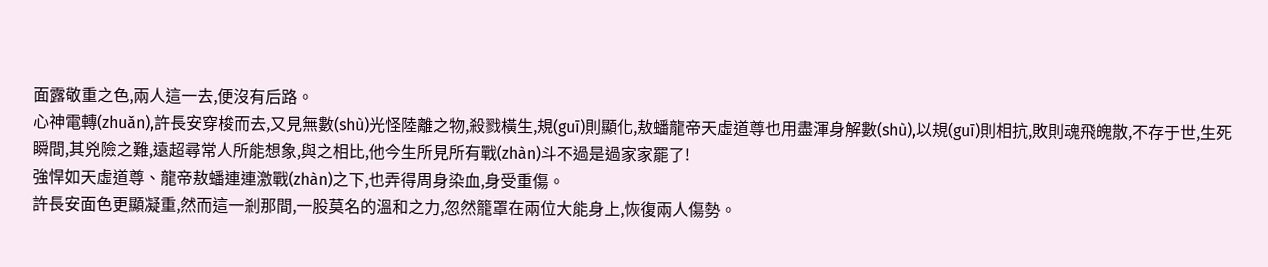面露敬重之色,兩人這一去,便沒有后路。
心神電轉(zhuǎn),許長安穿梭而去,又見無數(shù)光怪陸離之物,殺戮橫生,規(guī)則顯化,敖蟠龍帝天虛道尊也用盡渾身解數(shù),以規(guī)則相抗,敗則魂飛魄散,不存于世,生死瞬間,其兇險之難,遠超尋常人所能想象,與之相比,他今生所見所有戰(zhàn)斗不過是過家家罷了!
強悍如天虛道尊、龍帝敖蟠連連激戰(zhàn)之下,也弄得周身染血,身受重傷。
許長安面色更顯凝重,然而這一剎那間,一股莫名的溫和之力,忽然籠罩在兩位大能身上,恢復兩人傷勢。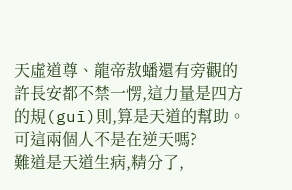天虛道尊、龍帝敖蟠還有旁觀的許長安都不禁一愣,這力量是四方的規(guī)則,算是天道的幫助。
可這兩個人不是在逆天嗎?
難道是天道生病,精分了,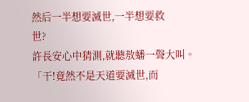然后一半想要滅世,一半想要救
世?
許長安心中猜測,就聽敖蟠一聲大叫。
「干!竟然不是天道要滅世,而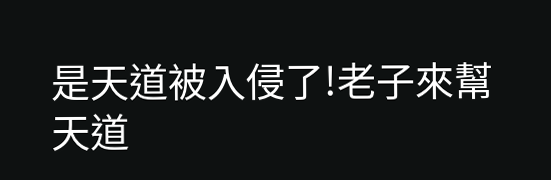是天道被入侵了!老子來幫天道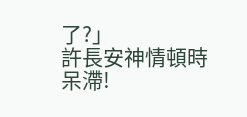了?」
許長安神情頓時呆滯!